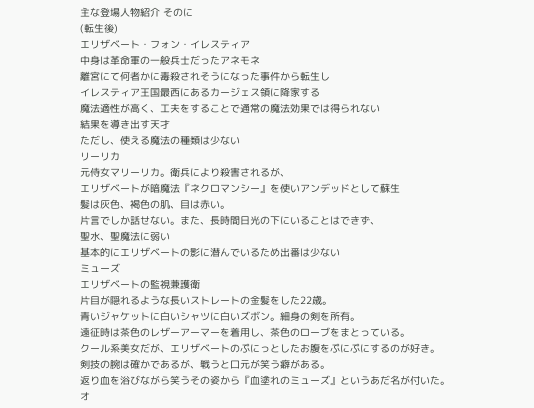主な登場人物紹介 そのに
(転生後)
エリザベート・フォン・イレスティア
中身は革命軍の一般兵士だったアネモネ
離宮にて何者かに毒殺されそうになった事件から転生し
イレスティア王国最西にあるカージェス領に降家する
魔法適性が高く、工夫をすることで通常の魔法効果では得られない
結果を導き出す天才
ただし、使える魔法の種類は少ない
リーリカ
元侍女マリーリカ。衛兵により殺害されるが、
エリザベートが暗魔法『ネクロマンシー』を使いアンデッドとして蘇生
髪は灰色、褐色の肌、目は赤い。
片言でしか話せない。また、長時間日光の下にいることはできず、
聖水、聖魔法に弱い
基本的にエリザベートの影に潜んでいるため出番は少ない
ミューズ
エリザベートの監視兼護衛
片目が隠れるような長いストレートの金髪をした22歳。
青いジャケットに白いシャツに白いズボン。細身の剣を所有。
遠征時は茶色のレザーアーマーを着用し、茶色のローブをまとっている。
クール系美女だが、エリザベートのぷにっとしたお腹をぷにぷにするのが好き。
剣技の腕は確かであるが、戦うと口元が笑う癖がある。
返り血を浴びながら笑うその姿から『血塗れのミューズ』というあだ名が付いた。
オ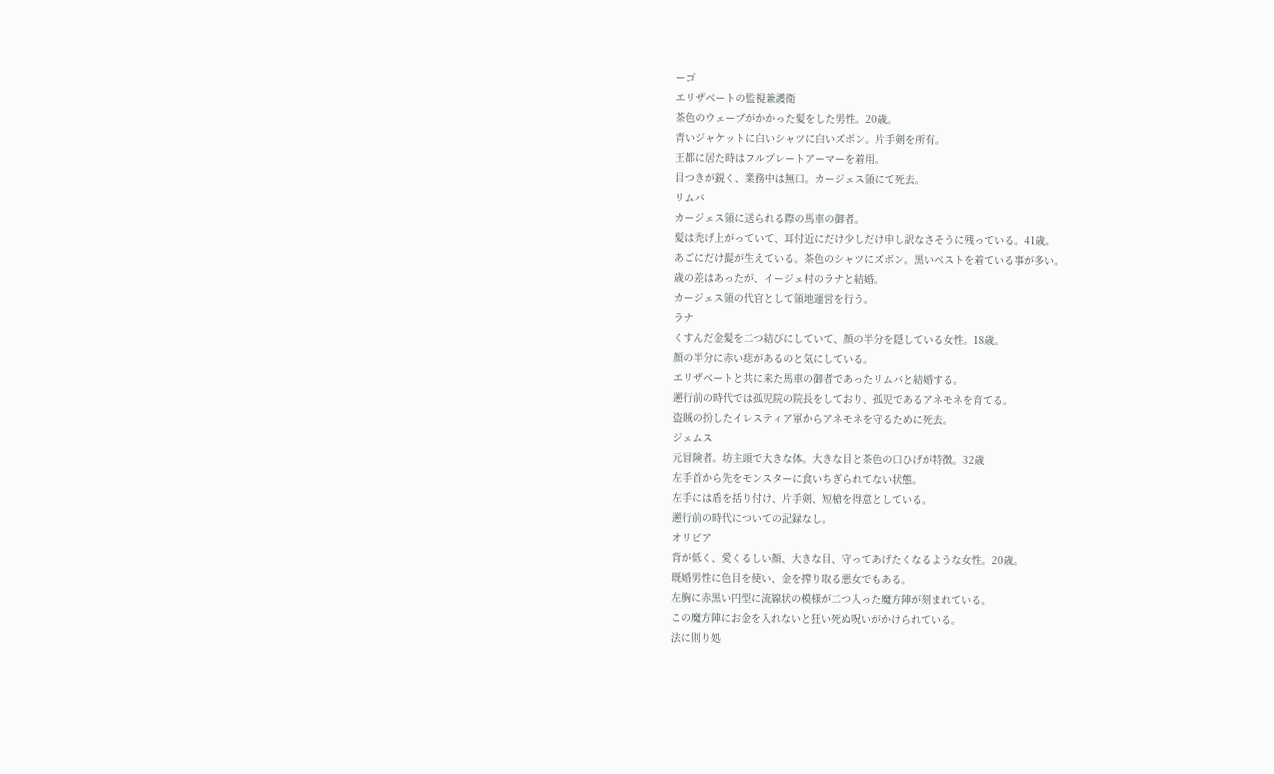ーゴ
エリザベートの監視兼護衛
茶色のウェーブがかかった髪をした男性。20歳。
青いジャケットに白いシャツに白いズボン。片手剣を所有。
王都に居た時はフルプレートアーマーを着用。
目つきが鋭く、業務中は無口。カージェス領にて死去。
リムバ
カージェス領に送られる際の馬車の御者。
髪は禿げ上がっていて、耳付近にだけ少しだけ申し訳なさそうに残っている。41歳。
あごにだけ髭が生えている。茶色のシャツにズボン。黒いベストを着ている事が多い。
歳の差はあったが、イージェ村のラナと結婚。
カージェス領の代官として領地運営を行う。
ラナ
くすんだ金髪を二つ結びにしていて、顔の半分を隠している女性。18歳。
顔の半分に赤い痣があるのと気にしている。
エリザベートと共に来た馬車の御者であったリムバと結婚する。
遡行前の時代では孤児院の院長をしており、孤児であるアネモネを育てる。
盗賊の扮したイレスティア軍からアネモネを守るために死去。
ジェムス
元冒険者。坊主頭で大きな体。大きな目と茶色の口ひげが特徴。32歳
左手首から先をモンスターに食いちぎられてない状態。
左手には盾を括り付け、片手剣、短槍を得意としている。
遡行前の時代についての記録なし。
オリビア
背が低く、愛くるしい顔、大きな目、守ってあげたくなるような女性。20歳。
既婚男性に色目を使い、金を搾り取る悪女でもある。
左胸に赤黒い円型に流線状の模様が二つ入った魔方陣が刻まれている。
この魔方陣にお金を入れないと狂い死ぬ呪いがかけられている。
法に則り処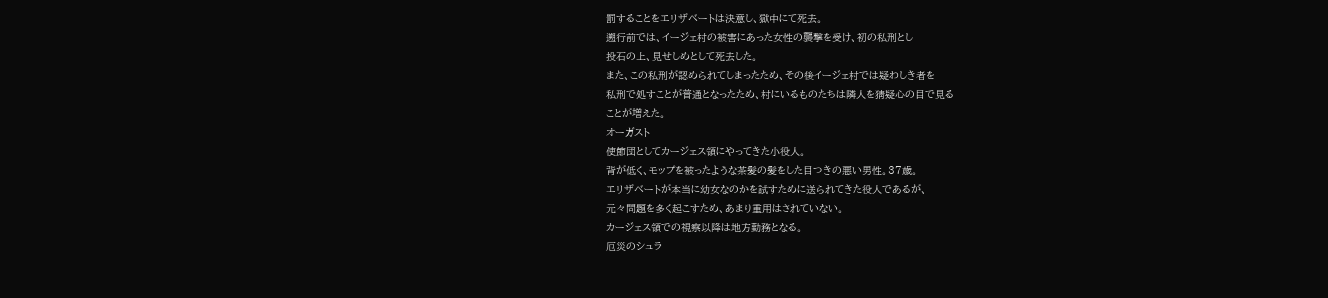罰することをエリザベートは決意し、獄中にて死去。
遡行前では、イージェ村の被害にあった女性の襲撃を受け、初の私刑とし
投石の上、見せしめとして死去した。
また、この私刑が認められてしまったため、その後イージェ村では疑わしき者を
私刑で処すことが普通となったため、村にいるものたちは隣人を猜疑心の目で見る
ことが増えた。
オーガスト
使節団としてカージェス領にやってきた小役人。
背が低く、モップを被ったような茶髪の髪をした目つきの悪い男性。37歳。
エリザベートが本当に幼女なのかを試すために送られてきた役人であるが、
元々問題を多く起こすため、あまり重用はされていない。
カージェス領での視察以降は地方勤務となる。
厄災のシュラ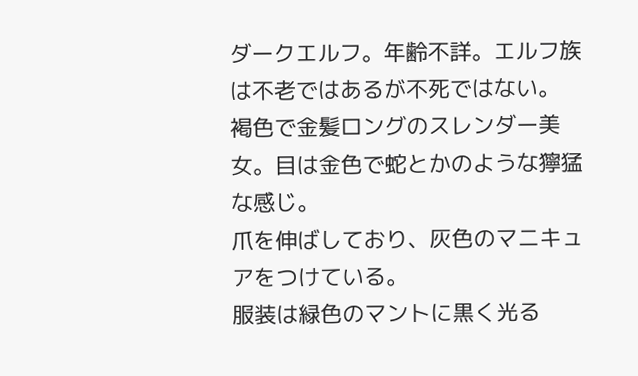ダークエルフ。年齢不詳。エルフ族は不老ではあるが不死ではない。
褐色で金髪ロングのスレンダー美女。目は金色で蛇とかのような獰猛な感じ。
爪を伸ばしており、灰色のマニキュアをつけている。
服装は緑色のマントに黒く光る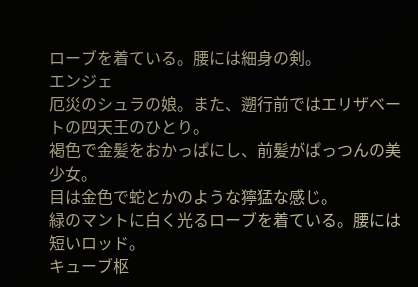ローブを着ている。腰には細身の剣。
エンジェ
厄災のシュラの娘。また、遡行前ではエリザベートの四天王のひとり。
褐色で金髪をおかっぱにし、前髪がぱっつんの美少女。
目は金色で蛇とかのような獰猛な感じ。
緑のマントに白く光るローブを着ている。腰には短いロッド。
キューブ枢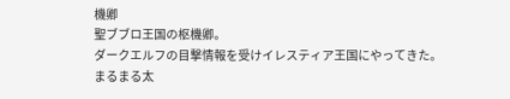機卿
聖ブブロ王国の枢機卿。
ダークエルフの目撃情報を受けイレスティア王国にやってきた。
まるまる太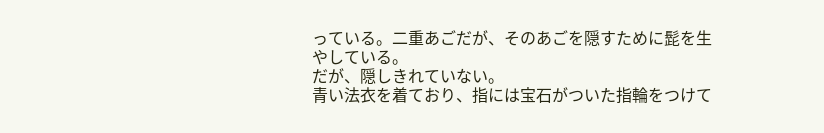っている。二重あごだが、そのあごを隠すために髭を生やしている。
だが、隠しきれていない。
青い法衣を着ており、指には宝石がついた指輪をつけて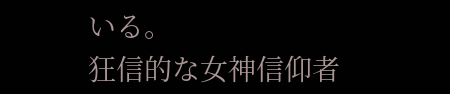いる。
狂信的な女神信仰者